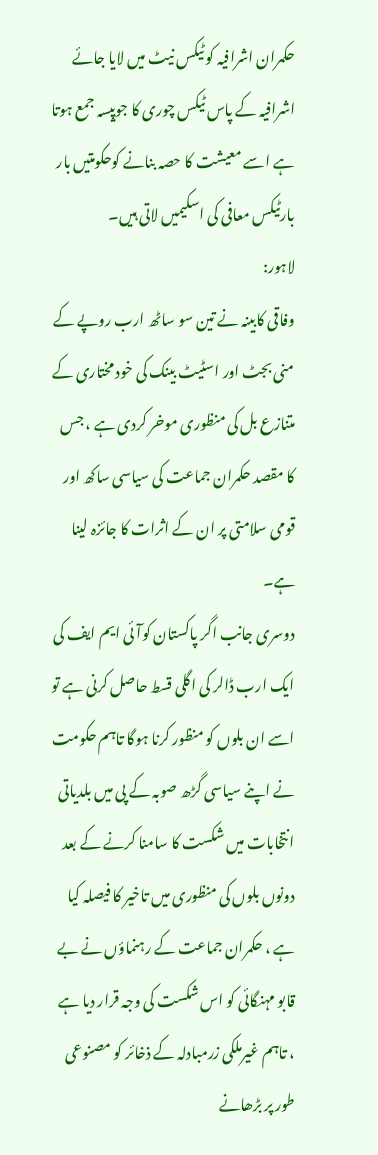حکمران اشرافیہ کو ٹیکس نیٹ میں لایا جائے
اشرافیہ کے پاس ٹیکس چوری کا جوپیسہ جمع ہوتا ہے اسے معیشت کا حصہ بنانے کوحکومتیں بار بارٹیکس معافی کی اسکیمیں لاتی ہیں۔
لاہور:
وفاقی کابینہ نے تین سو ساٹھ ارب روپے کے منی بجٹ اور اسٹیٹ بینک کی خود مختاری کے متنازع بل کی منظوری موخر کردی ہے ، جس کا مقصد حکمران جماعت کی سیاسی ساکھ اور قومی سلامتی پر ان کے اثرات کا جائزہ لینا ہے۔
دوسری جانب اگر پاکستان کوآئی ایم ایف کی ایک ارب ڈالر کی اگلی قسط حاصل کرنی ہے تو اسے ان بلوں کو منظور کرنا ہوگا تاہم حکومت نے اپنے سیاسی گڑھ صوبہ کے پی میں بلدیاتی انتخابات میں شکست کا سامنا کرنے کے بعد دونوں بلوں کی منظوری میں تاخیر کا فیصلہ کیا ہے ، حکمران جماعت کے رہنماؤں نے بے قابو مہنگائی کو اس شکست کی وجہ قرار دیا ہے ، تاہم غیرملکی زرمبادلہ کے ذخائر کو مصنوعی طور پر بڑھانے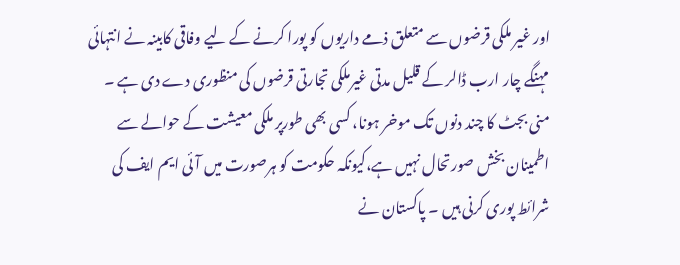اور غیر ملکی قرضوں سے متعلق ذمے داریوں کو پورا کرنے کے لیے وفاقی کابینہ نے انتہائی مہنگے چار ارب ڈالر کے قلیل مدتی غیرملکی تجارتی قرضوں کی منظوری دے دی ہے ۔
منی بجٹ کا چند دنوں تک موخر ہونا، کسی بھی طورپر ملکی معیشت کے حوالے سے اطمینان بخش صورتحال نہیں ہے،کیونکہ حکومت کو ہرصورت میں آئی ایم ایف کی شرائط پوری کرنی ہیں ۔ پاکستان نے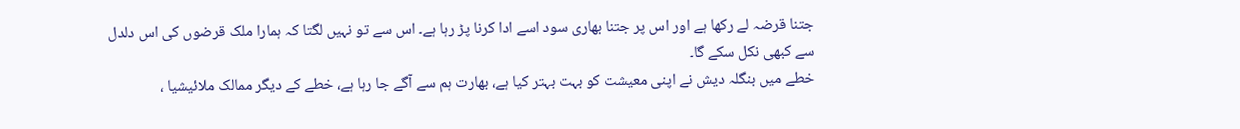جتنا قرضہ لے رکھا ہے اور اس پر جتنا بھاری سود اسے ادا کرنا پڑ رہا ہے۔ اس سے تو نہیں لگتا کہ ہمارا ملک قرضوں کی اس دلدل سے کبھی نکل سکے گا۔
خطے میں بنگلہ دیش نے اپنی معیشت کو بہت بہتر کیا ہے، بھارت ہم سے آگے جا رہا ہے، خطے کے دیگر ممالک ملائیشیا ،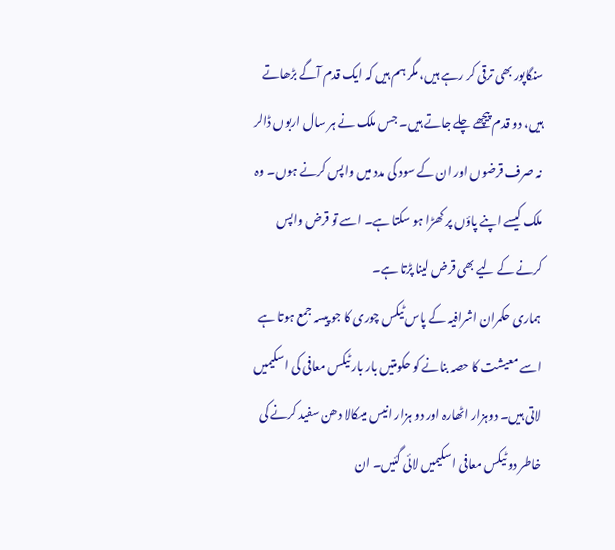سنگاپور بھی ترقی کر رہے ہیں، مگر ہم ہیں کہ ایک قدم آگے بڑھاتے ہیں، دو قدم پیچھے چلے جاتے ہیں۔ جس ملک نے ہر سال اربوں ڈالر نہ صرف قرضوں اور ان کے سود کی مدد میں واپس کرنے ہوں۔ وہ ملک کیسے اپنے پاؤں پر کھڑا ہو سکتا ہے۔ اسے تو قرض واپس کرنے کے لیے بھی قرض لینا پڑتا ہے۔
ہماری حکمران اشرافیہ کے پاس ٹیکس چوری کا جو پیسہ جمع ہوتا ہے اسے معیشت کا حصہ بنانے کو حکومتیں بار بار ٹیکس معافی کی اسکیمیں لاتی ہیں۔ دوہزار اٹھارہ اور دو ہزار انیس میںکالا دھن سفید کرنے کی خاطر دو ٹیکس معافی اسکیمیں لائی گئیں۔ ان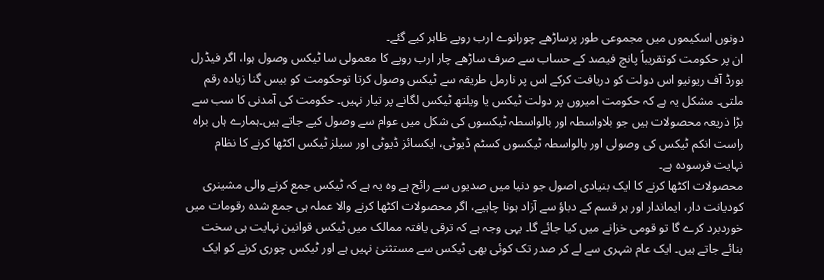دونوں اسکیموں میں مجموعی طور پرساڑھے چورانوے ارب روپے ظاہر کیے گئے۔
ان پر حکومت کوتقریباً پانچ فیصد کے حساب سے صرف ساڑھے چار ارب روپے کا معمولی سا ٹیکس وصول ہوا، اگر فیڈرل بورڈ آف ریونیو اس دولت کو دریافت کرکے اس پر نارمل طریقہ سے ٹیکس وصول کرتا توحکومت کو بیس گنا زیادہ رقم ملتی۔ مشکل یہ ہے کہ حکومت امیروں پر دولت ٹیکس یا ویلتھ ٹیکس لگانے پر تیار نہیں۔ حکومت کی آمدنی کا سب سے بڑا ذریعہ محصولات ہیں جو بلاواسطہ اور بالواسطہ ٹیکسوں کی شکل میں عوام سے وصول کیے جاتے ہیں۔ہمارے ہاں براہ راست انکم ٹیکس کی وصولی اور بالواسطہ ٹیکسوں کسٹم ڈیوٹی، ایکسائز ڈیوٹی اور سیلز ٹیکس اکٹھا کرنے کا نظام نہایت فرسودہ ہے۔
محصولات اکٹھا کرنے کا ایک بنیادی اصول جو دنیا میں صدیوں سے رائج ہے وہ یہ ہے کہ ٹیکس جمع کرنے والی مشینری کودیانت دار، ایماندار اور ہر قسم کے دباؤ سے آزاد ہونا چاہیے، اگر محصولات اکٹھا کرنے والا عملہ ہی جمع شدہ رقومات میں خوردبرد کرے گا تو قومی خزانے میں کیا جائے گا۔ یہی وجہ ہے کہ ترقی یافتہ ممالک میں ٹیکس قوانین نہایت ہی سخت بنائے جاتے ہیں۔ ایک عام شہری سے لے کر صدر تک کوئی بھی ٹیکس سے مستثنیٰ نہیں ہے اور ٹیکس چوری کرنے کو ایک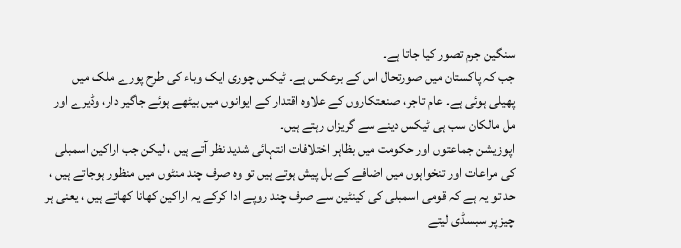سنگین جرم تصور کیا جاتا ہے۔
جب کہ پاکستان میں صورتحال اس کے برعکس ہے۔ ٹیکس چوری ایک وباء کی طرح پورے ملک میں پھیلی ہوئی ہے۔ عام تاجر، صنعتکاروں کے علاوہ اقتدار کے ایوانوں میں بیٹھے ہوئے جاگیر دار، وڈیرے اور مل مالکان سب ہی ٹیکس دینے سے گریزاں رہتے ہیں۔
اپوزیشن جماعتوں اور حکومت میں بظاہر اختلافات انتہائی شدید نظر آتے ہیں ، لیکن جب اراکین اسمبلی کی مراعات اور تنخواہوں میں اضافے کے بل پیش ہوتے ہیں تو وہ صرف چند منٹوں میں منظور ہوجاتے ہیں ، حد تو یہ ہے کہ قومی اسمبلی کی کینٹین سے صرف چند روپے ادا کرکے یہ اراکین کھانا کھاتے ہیں ، یعنی ہر چیز پر سبسڈی لیتے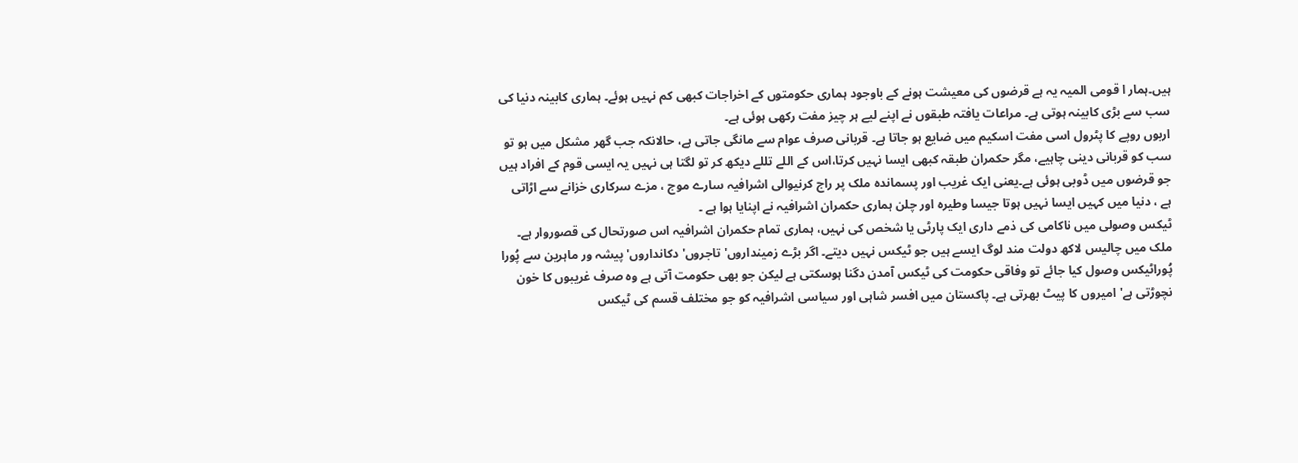ہیں۔ہمار ا قومی المیہ یہ ہے قرضوں کی معیشت ہونے کے باوجود ہماری حکومتوں کے اخراجات کبھی کم نہیں ہوئے۔ ہماری کابینہ دنیا کی سب سے بڑی کابینہ ہوتی ہے۔ مراعات یافتہ طبقوں نے اپنے لیے ہر چیز مفت رکھی ہوئی ہے۔
اربوں روپے کا پٹرول اسی مفت اسکیم میں ضایع ہو جاتا ہے۔ قربانی صرف عوام سے مانگی جاتی ہے، حالانکہ جب گھر مشکل میں ہو تو سب کو قربانی دینی چاہیے، مگر حکمران طبقہ کبھی ایسا نہیں کرتا،اس کے اللے تللے دیکھ کر تو لگتا ہی نہیں یہ ایسی قوم کے افراد ہیں جو قرضوں میں ڈوبی ہوئی ہے۔یعنی ایک غریب اور پسماندہ ملک پر راج کرنیوالی اشرافیہ سارے موج ، مزے سرکاری خزانے سے اڑاتی ہے ، دنیا میں کہیں ایسا نہیں ہوتا جیسا وطیرہ اور چلن ہماری حکمران اشرافیہ نے اپنایا ہوا ہے ۔
ٹیکس وصولی میں ناکامی کی ذمے داری ایک پارٹی یا شخص کی نہیں، ہماری تمام حکمران اشرافیہ اس صورتحال کی قصوروار ہے۔ ملک میں چالیس لاکھ دولت مند لوگ ایسے ہیں جو ٹیکس نہیں دیتے۔ اگر بڑے زمینداروں' تاجروں' دکانداروں' پیشہ ور ماہرین سے پُورا پُوراٹیکس وصول کیا جائے تو وفاقی حکومت کی ٹیکس آمدن دگنا ہوسکتی ہے لیکن جو بھی حکومت آتی ہے وہ صرف غریبوں کا خون نچوڑتی ہے' امیروں کا پیٹ بھرتی ہے۔ پاکستان میں افسر شاہی اور سیاسی اشرافیہ کو جو مختلف قسم کی ٹیکس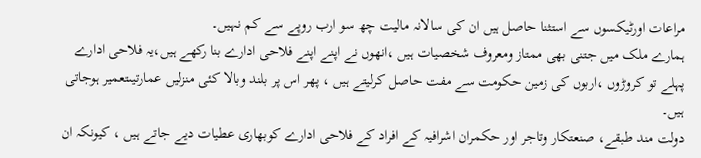مراعات اورٹیکسوں سے استثنا حاصل ہیں ان کی سالانہ مالیت چھ سو ارب روپے سے کم نہیں۔
ہمارے ملک میں جتنی بھی ممتاز ومعروف شخصیات ہیں ،انھوں نے اپنے اپنے فلاحی ادارے بنا رکھے ہیں،یہ فلاحی ادارے پہلے تو کروڑوں ،اربوں کی زمین حکومت سے مفت حاصل کرلیتے ہیں ، پھر اس پر بلند وبالا کئی منزلیں عمارتیںتعمیر ہوجاتی ہیں۔
دولت مند طبقے، صنعتکار وتاجر اور حکمران اشرافیہ کے افراد کے فلاحی ادارے کوبھاری عطیات دیے جاتے ہیں ، کیونکہ ان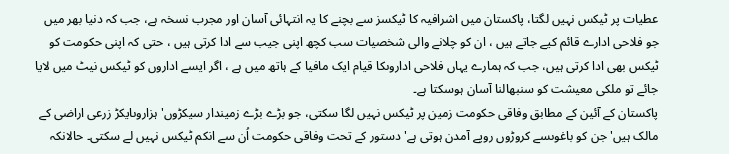عطیات پر ٹیکس نہیں لگتا، پاکستان میں اشرافیہ کا ٹیکسز سے بچنے کا یہ انتہائی آسان اور مجرب نسخہ ہے، جب کہ دنیا بھر میں جو فلاحی ادارے قائم کیے جاتے ہیں ، ان کو چلانے والی شخصیات سب کچھ اپنی جیب سے ادا کرتی ہیں ، حتی کہ اپنی حکومت کو ٹیکس بھی ادا کرتی ہیں، جب کہ ہمارے یہاں فلاحی اداروںکا قیام ایک مافیا کے ہاتھ میں ہے ، اگر ایسے اداروں کو ٹیکس نیٹ میں لایا جائے تو ملکی معیشت کو سنبھالنا آسان ہوسکتا ہے۔
پاکستان کے آئین کے مطابق وفاقی حکومت زمین پر ٹیکس نہیں لگا سکتی، جو بڑے بڑے زمیندار سیکڑوں' ہزاروںایکڑ زرعی اراضی کے مالک ہیں' جن کو باغوںسے کروڑوں روپے آمدن ہوتی ہے' دستور کے تحت وفاقی حکومت اُن سے انکم ٹیکس نہیں لے سکتی۔ حالانکہ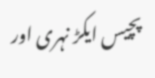پچیس ایکڑ نہری اور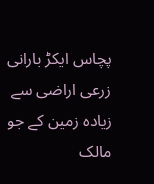پچاس ایکڑ بارانی زرعی اراضی سے زیادہ زمین کے جو مالک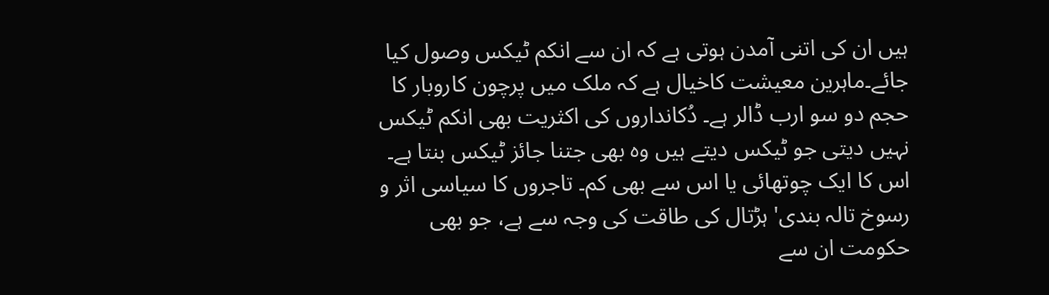ہیں ان کی اتنی آمدن ہوتی ہے کہ ان سے انکم ٹیکس وصول کیا جائے۔ماہرین معیشت کاخیال ہے کہ ملک میں پرچون کاروبار کا حجم دو سو ارب ڈالر ہے۔ دُکانداروں کی اکثریت بھی انکم ٹیکس نہیں دیتی جو ٹیکس دیتے ہیں وہ بھی جتنا جائز ٹیکس بنتا ہے۔
اس کا ایک چوتھائی یا اس سے بھی کم۔ تاجروں کا سیاسی اثر و رسوخ تالہ بندی' ہڑتال کی طاقت کی وجہ سے ہے، جو بھی حکومت ان سے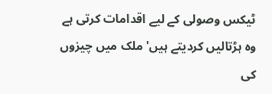ٹیکس وصولی کے لیے اقدامات کرتی ہے وہ ہڑتالیں کردیتے ہیں' ملک میں چیزوں کی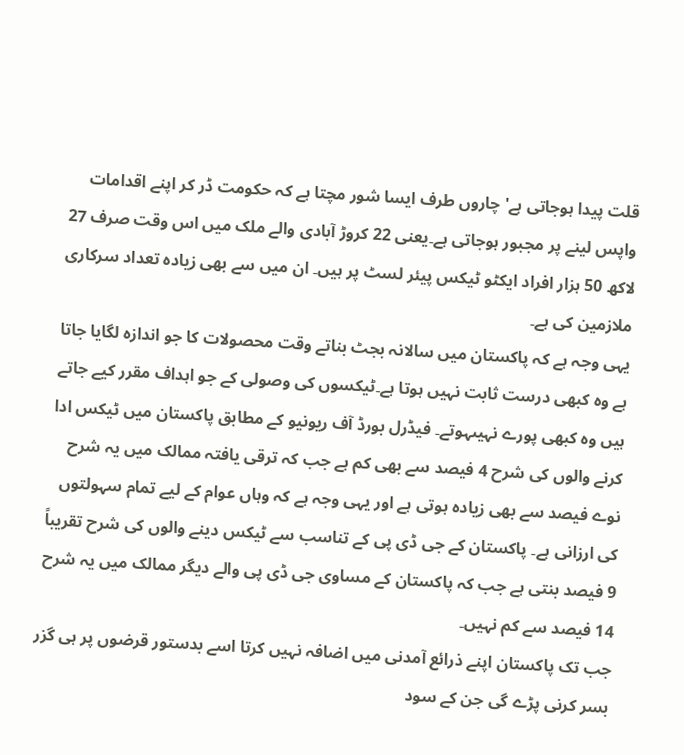قلت پیدا ہوجاتی ہے' چاروں طرف ایسا شور مچتا ہے کہ حکومت ڈر کر اپنے اقدامات واپس لینے پر مجبور ہوجاتی ہے۔یعنی 22 کروڑ آبادی والے ملک میں اس وقت صرف 27 لاکھ 50 ہزار افراد ایکٹو ٹیکس پیئر لسٹ پر ہیں۔ ان میں سے بھی زیادہ تعداد سرکاری ملازمین کی ہے۔
یہی وجہ ہے کہ پاکستان میں سالانہ بجٹ بناتے وقت محصولات کا جو اندازہ لگایا جاتا ہے وہ کبھی درست ثابت نہیں ہوتا ہے۔ٹیکسوں کی وصولی کے جو اہداف مقرر کیے جاتے ہیں وہ کبھی پورے نہیںہوتے۔ فیڈرل بورڈ آف ریونیو کے مطابق پاکستان میں ٹیکس ادا کرنے والوں کی شرح 4 فیصد سے بھی کم ہے جب کہ ترقی یافتہ ممالک میں یہ شرح نوے فیصد سے بھی زیادہ ہوتی ہے اور یہی وجہ ہے کہ وہاں عوام کے لیے تمام سہولتوں کی ارزانی ہے۔ پاکستان کے جی ڈی پی کے تناسب سے ٹیکس دینے والوں کی شرح تقریباً 9 فیصد بنتی ہے جب کہ پاکستان کے مساوی جی ڈی پی والے دیگر ممالک میں یہ شرح 14 فیصد سے کم نہیں۔
جب تک پاکستان اپنے ذرائع آمدنی میں اضافہ نہیں کرتا اسے بدستور قرضوں پر ہی گزر بسر کرنی پڑے گی جن کے سود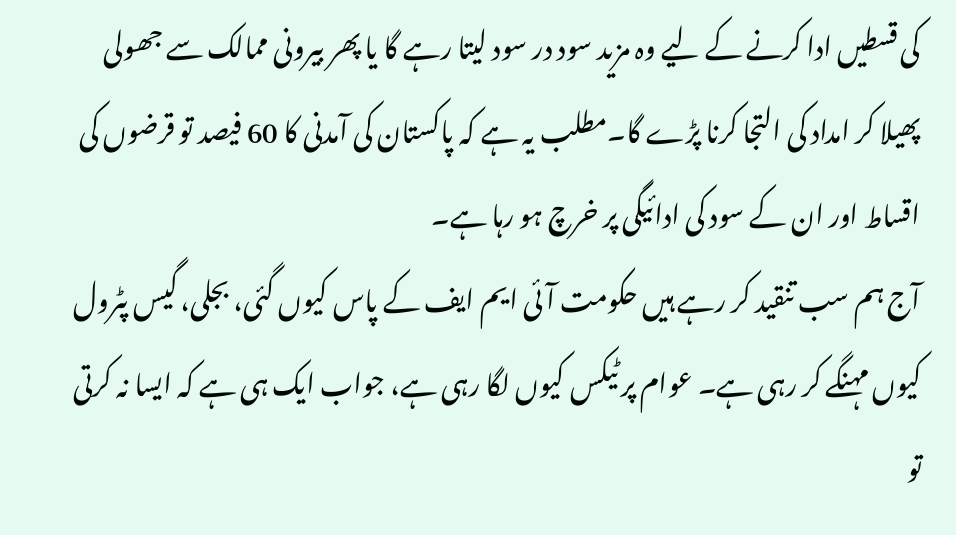کی قسطیں ادا کرنے کے لیے وہ مزید سود در سود لیتا رہے گا یا پھر بیرونی ممالک سے جھولی پھیلا کر امداد کی التجا کرنا پڑے گا۔مطلب یہ ہے کہ پاکستان کی آمدنی کا 60 فیصد تو قرضوں کی اقساط اور ان کے سود کی ادائیگی پر خرچ ہو رہا ہے۔
آج ہم سب تنقید کر رہے ہیں حکومت آئی ایم ایف کے پاس کیوں گئی، بجلی، گیس پٹرول کیوں مہنگے کر رہی ہے۔ عوام پر ٹیکس کیوں لگا رہی ہے، جواب ایک ہی ہے کہ ایسا نہ کرتی تو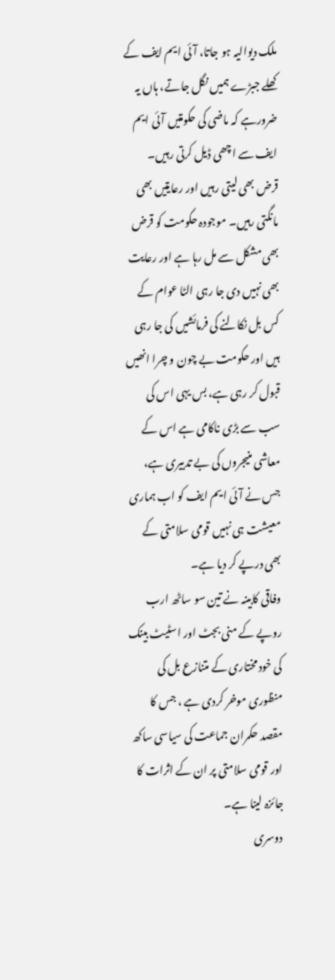ملک دیوالیہ ہو جاتا، آئی ایم ایف کے کھلے جبڑے ہمیں نگل جاتے، ہاں یہ ضرورہے کہ ماضی کی حکومتیں آئی ایم ایف سے اچھی ڈیل کرتی رہیں۔
قرض بھی لیتی رہیں اور رعایتیں بھی مانگتی رہیں۔ موجودہ حکومت کو قرض بھی مشکل سے مل رہا ہے اور رعایت بھی نہیں دی جا رہی الٹا عوام کے کس بل نکالنے کی فرمائشیں کی جا رہی ہیں اور حکومت بے چون و چرا انھیں قبول کر رہی ہے، بس یہی اس کی سب سے بڑی ناکامی ہے اس کے معاشی منیجروں کی بے تدبیری ہے، جس نے آئی ایم ایف کو اب ہماری معیشت ہی نہیں قومی سلامتی کے بھی درپے کر دیا ہے۔
وفاقی کابینہ نے تین سو ساٹھ ارب روپے کے منی بجٹ اور اسٹیٹ بینک کی خود مختاری کے متنازع بل کی منظوری موخر کردی ہے ، جس کا مقصد حکمران جماعت کی سیاسی ساکھ اور قومی سلامتی پر ان کے اثرات کا جائزہ لینا ہے۔
دوسری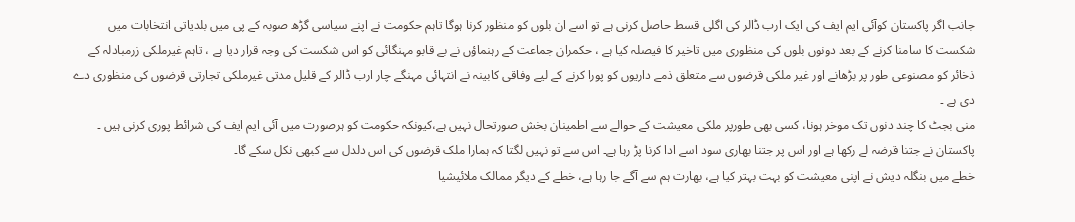جانب اگر پاکستان کوآئی ایم ایف کی ایک ارب ڈالر کی اگلی قسط حاصل کرنی ہے تو اسے ان بلوں کو منظور کرنا ہوگا تاہم حکومت نے اپنے سیاسی گڑھ صوبہ کے پی میں بلدیاتی انتخابات میں شکست کا سامنا کرنے کے بعد دونوں بلوں کی منظوری میں تاخیر کا فیصلہ کیا ہے ، حکمران جماعت کے رہنماؤں نے بے قابو مہنگائی کو اس شکست کی وجہ قرار دیا ہے ، تاہم غیرملکی زرمبادلہ کے ذخائر کو مصنوعی طور پر بڑھانے اور غیر ملکی قرضوں سے متعلق ذمے داریوں کو پورا کرنے کے لیے وفاقی کابینہ نے انتہائی مہنگے چار ارب ڈالر کے قلیل مدتی غیرملکی تجارتی قرضوں کی منظوری دے دی ہے ۔
منی بجٹ کا چند دنوں تک موخر ہونا، کسی بھی طورپر ملکی معیشت کے حوالے سے اطمینان بخش صورتحال نہیں ہے،کیونکہ حکومت کو ہرصورت میں آئی ایم ایف کی شرائط پوری کرنی ہیں ۔ پاکستان نے جتنا قرضہ لے رکھا ہے اور اس پر جتنا بھاری سود اسے ادا کرنا پڑ رہا ہے۔ اس سے تو نہیں لگتا کہ ہمارا ملک قرضوں کی اس دلدل سے کبھی نکل سکے گا۔
خطے میں بنگلہ دیش نے اپنی معیشت کو بہت بہتر کیا ہے، بھارت ہم سے آگے جا رہا ہے، خطے کے دیگر ممالک ملائیشیا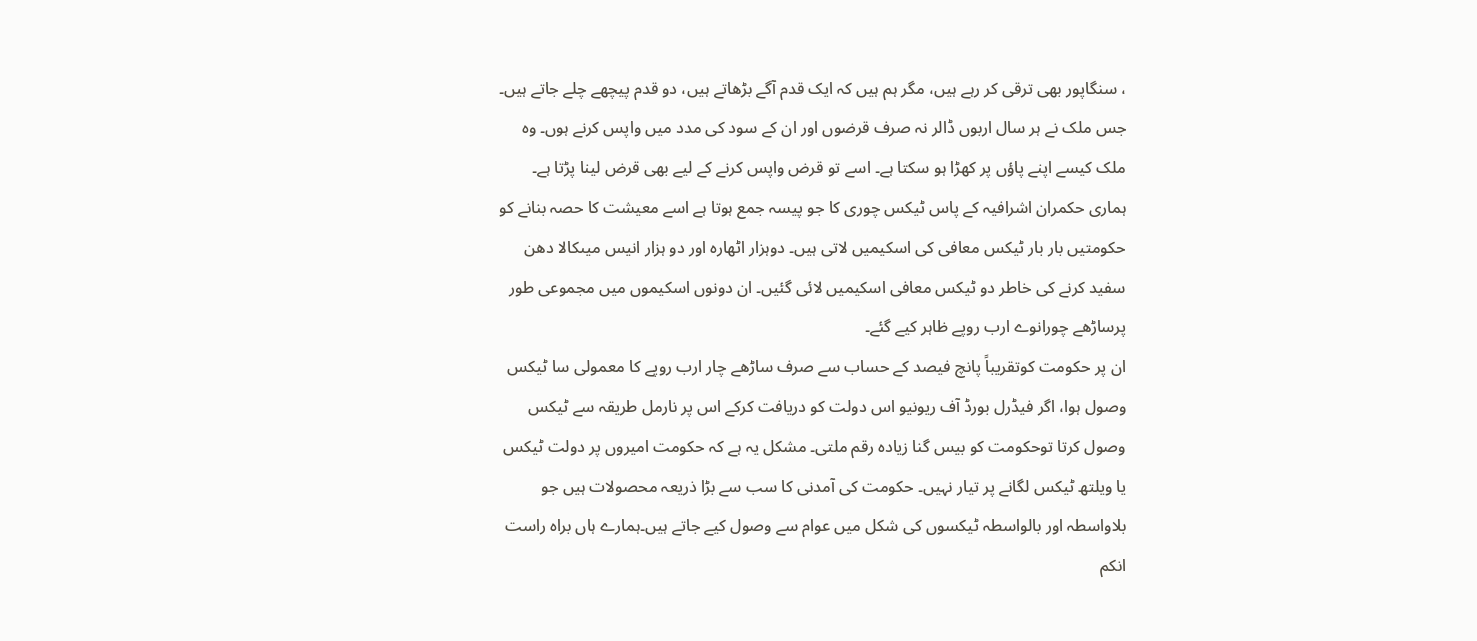، سنگاپور بھی ترقی کر رہے ہیں، مگر ہم ہیں کہ ایک قدم آگے بڑھاتے ہیں، دو قدم پیچھے چلے جاتے ہیں۔ جس ملک نے ہر سال اربوں ڈالر نہ صرف قرضوں اور ان کے سود کی مدد میں واپس کرنے ہوں۔ وہ ملک کیسے اپنے پاؤں پر کھڑا ہو سکتا ہے۔ اسے تو قرض واپس کرنے کے لیے بھی قرض لینا پڑتا ہے۔
ہماری حکمران اشرافیہ کے پاس ٹیکس چوری کا جو پیسہ جمع ہوتا ہے اسے معیشت کا حصہ بنانے کو حکومتیں بار بار ٹیکس معافی کی اسکیمیں لاتی ہیں۔ دوہزار اٹھارہ اور دو ہزار انیس میںکالا دھن سفید کرنے کی خاطر دو ٹیکس معافی اسکیمیں لائی گئیں۔ ان دونوں اسکیموں میں مجموعی طور پرساڑھے چورانوے ارب روپے ظاہر کیے گئے۔
ان پر حکومت کوتقریباً پانچ فیصد کے حساب سے صرف ساڑھے چار ارب روپے کا معمولی سا ٹیکس وصول ہوا، اگر فیڈرل بورڈ آف ریونیو اس دولت کو دریافت کرکے اس پر نارمل طریقہ سے ٹیکس وصول کرتا توحکومت کو بیس گنا زیادہ رقم ملتی۔ مشکل یہ ہے کہ حکومت امیروں پر دولت ٹیکس یا ویلتھ ٹیکس لگانے پر تیار نہیں۔ حکومت کی آمدنی کا سب سے بڑا ذریعہ محصولات ہیں جو بلاواسطہ اور بالواسطہ ٹیکسوں کی شکل میں عوام سے وصول کیے جاتے ہیں۔ہمارے ہاں براہ راست انکم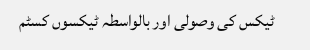ٹیکس کی وصولی اور بالواسطہ ٹیکسوں کسٹم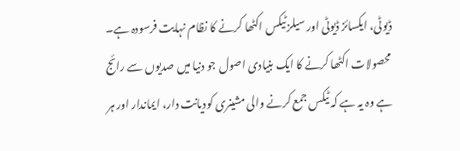ڈیوٹی، ایکسائز ڈیوٹی اور سیلز ٹیکس اکٹھا کرنے کا نظام نہایت فرسودہ ہے۔
محصولات اکٹھا کرنے کا ایک بنیادی اصول جو دنیا میں صدیوں سے رائج ہے وہ یہ ہے کہ ٹیکس جمع کرنے والی مشینری کودیانت دار، ایماندار اور ہر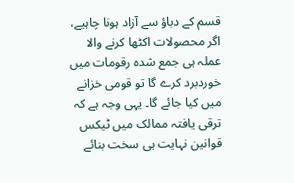قسم کے دباؤ سے آزاد ہونا چاہیے، اگر محصولات اکٹھا کرنے والا عملہ ہی جمع شدہ رقومات میں خوردبرد کرے گا تو قومی خزانے میں کیا جائے گا۔ یہی وجہ ہے کہ ترقی یافتہ ممالک میں ٹیکس قوانین نہایت ہی سخت بنائے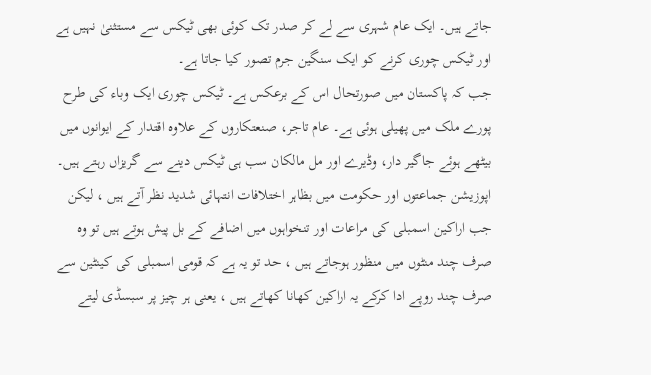جاتے ہیں۔ ایک عام شہری سے لے کر صدر تک کوئی بھی ٹیکس سے مستثنیٰ نہیں ہے اور ٹیکس چوری کرنے کو ایک سنگین جرم تصور کیا جاتا ہے۔
جب کہ پاکستان میں صورتحال اس کے برعکس ہے۔ ٹیکس چوری ایک وباء کی طرح پورے ملک میں پھیلی ہوئی ہے۔ عام تاجر، صنعتکاروں کے علاوہ اقتدار کے ایوانوں میں بیٹھے ہوئے جاگیر دار، وڈیرے اور مل مالکان سب ہی ٹیکس دینے سے گریزاں رہتے ہیں۔
اپوزیشن جماعتوں اور حکومت میں بظاہر اختلافات انتہائی شدید نظر آتے ہیں ، لیکن جب اراکین اسمبلی کی مراعات اور تنخواہوں میں اضافے کے بل پیش ہوتے ہیں تو وہ صرف چند منٹوں میں منظور ہوجاتے ہیں ، حد تو یہ ہے کہ قومی اسمبلی کی کینٹین سے صرف چند روپے ادا کرکے یہ اراکین کھانا کھاتے ہیں ، یعنی ہر چیز پر سبسڈی لیتے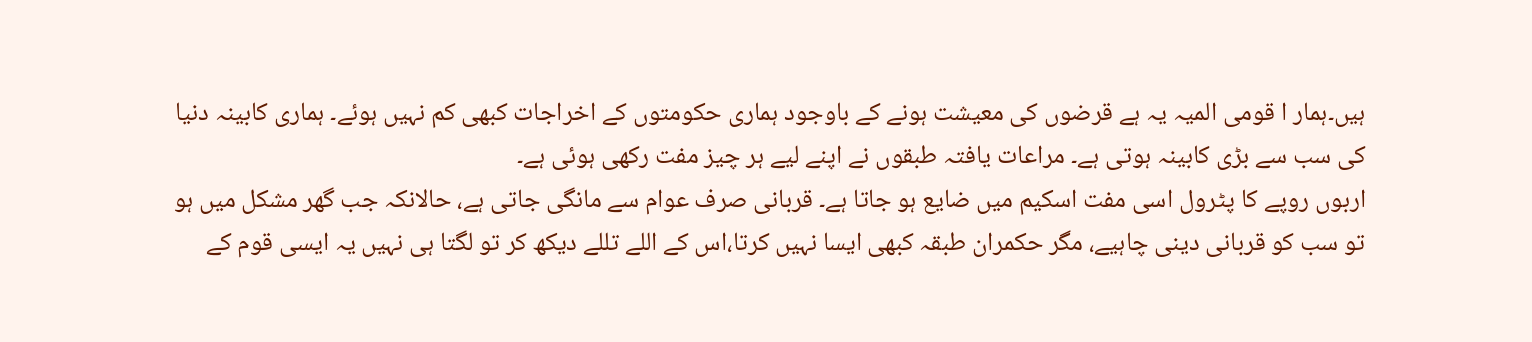ہیں۔ہمار ا قومی المیہ یہ ہے قرضوں کی معیشت ہونے کے باوجود ہماری حکومتوں کے اخراجات کبھی کم نہیں ہوئے۔ ہماری کابینہ دنیا کی سب سے بڑی کابینہ ہوتی ہے۔ مراعات یافتہ طبقوں نے اپنے لیے ہر چیز مفت رکھی ہوئی ہے۔
اربوں روپے کا پٹرول اسی مفت اسکیم میں ضایع ہو جاتا ہے۔ قربانی صرف عوام سے مانگی جاتی ہے، حالانکہ جب گھر مشکل میں ہو تو سب کو قربانی دینی چاہیے، مگر حکمران طبقہ کبھی ایسا نہیں کرتا،اس کے اللے تللے دیکھ کر تو لگتا ہی نہیں یہ ایسی قوم کے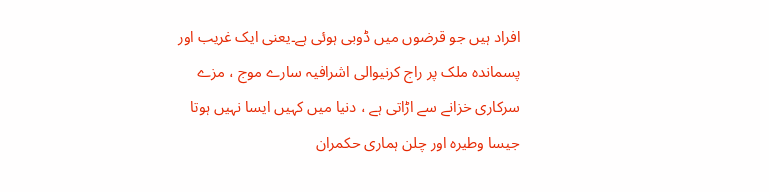افراد ہیں جو قرضوں میں ڈوبی ہوئی ہے۔یعنی ایک غریب اور پسماندہ ملک پر راج کرنیوالی اشرافیہ سارے موج ، مزے سرکاری خزانے سے اڑاتی ہے ، دنیا میں کہیں ایسا نہیں ہوتا جیسا وطیرہ اور چلن ہماری حکمران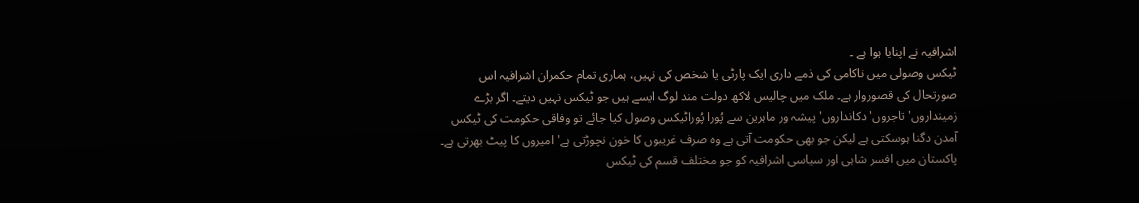اشرافیہ نے اپنایا ہوا ہے ۔
ٹیکس وصولی میں ناکامی کی ذمے داری ایک پارٹی یا شخص کی نہیں، ہماری تمام حکمران اشرافیہ اس صورتحال کی قصوروار ہے۔ ملک میں چالیس لاکھ دولت مند لوگ ایسے ہیں جو ٹیکس نہیں دیتے۔ اگر بڑے زمینداروں' تاجروں' دکانداروں' پیشہ ور ماہرین سے پُورا پُوراٹیکس وصول کیا جائے تو وفاقی حکومت کی ٹیکس آمدن دگنا ہوسکتی ہے لیکن جو بھی حکومت آتی ہے وہ صرف غریبوں کا خون نچوڑتی ہے' امیروں کا پیٹ بھرتی ہے۔ پاکستان میں افسر شاہی اور سیاسی اشرافیہ کو جو مختلف قسم کی ٹیکس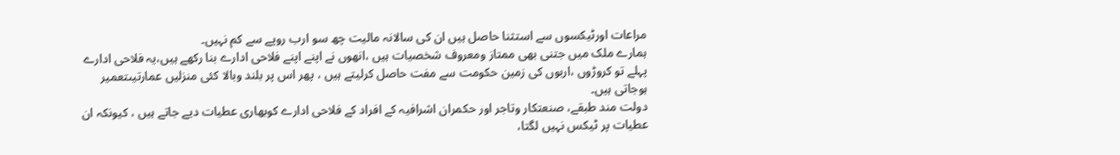مراعات اورٹیکسوں سے استثنا حاصل ہیں ان کی سالانہ مالیت چھ سو ارب روپے سے کم نہیں۔
ہمارے ملک میں جتنی بھی ممتاز ومعروف شخصیات ہیں ،انھوں نے اپنے اپنے فلاحی ادارے بنا رکھے ہیں،یہ فلاحی ادارے پہلے تو کروڑوں ،اربوں کی زمین حکومت سے مفت حاصل کرلیتے ہیں ، پھر اس پر بلند وبالا کئی منزلیں عمارتیںتعمیر ہوجاتی ہیں۔
دولت مند طبقے، صنعتکار وتاجر اور حکمران اشرافیہ کے افراد کے فلاحی ادارے کوبھاری عطیات دیے جاتے ہیں ، کیونکہ ان عطیات پر ٹیکس نہیں لگتا،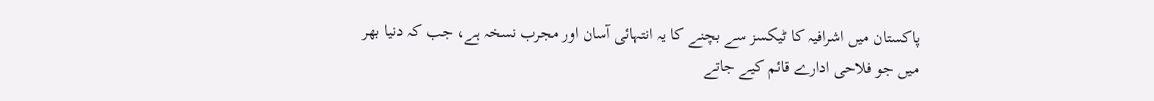پاکستان میں اشرافیہ کا ٹیکسز سے بچنے کا یہ انتہائی آسان اور مجرب نسخہ ہے، جب کہ دنیا بھر میں جو فلاحی ادارے قائم کیے جاتے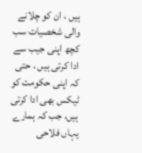ہیں ، ان کو چلانے والی شخصیات سب کچھ اپنی جیب سے ادا کرتی ہیں ، حتی کہ اپنی حکومت کو ٹیکس بھی ادا کرتی ہیں، جب کہ ہمارے یہاں فلاحی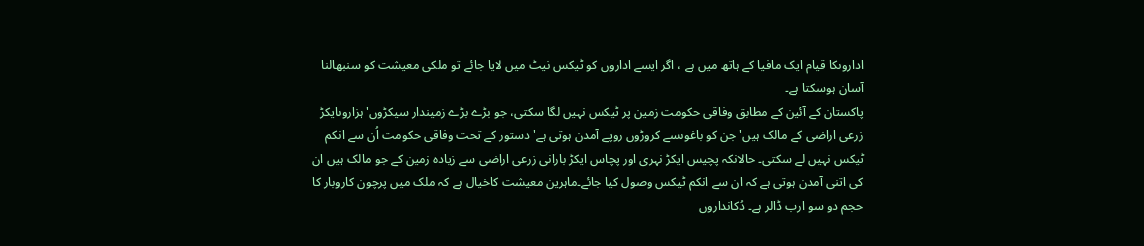اداروںکا قیام ایک مافیا کے ہاتھ میں ہے ، اگر ایسے اداروں کو ٹیکس نیٹ میں لایا جائے تو ملکی معیشت کو سنبھالنا آسان ہوسکتا ہے۔
پاکستان کے آئین کے مطابق وفاقی حکومت زمین پر ٹیکس نہیں لگا سکتی، جو بڑے بڑے زمیندار سیکڑوں' ہزاروںایکڑ زرعی اراضی کے مالک ہیں' جن کو باغوںسے کروڑوں روپے آمدن ہوتی ہے' دستور کے تحت وفاقی حکومت اُن سے انکم ٹیکس نہیں لے سکتی۔ حالانکہ پچیس ایکڑ نہری اور پچاس ایکڑ بارانی زرعی اراضی سے زیادہ زمین کے جو مالک ہیں ان کی اتنی آمدن ہوتی ہے کہ ان سے انکم ٹیکس وصول کیا جائے۔ماہرین معیشت کاخیال ہے کہ ملک میں پرچون کاروبار کا حجم دو سو ارب ڈالر ہے۔ دُکانداروں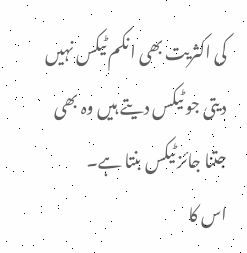کی اکثریت بھی انکم ٹیکس نہیں دیتی جو ٹیکس دیتے ہیں وہ بھی جتنا جائز ٹیکس بنتا ہے۔
اس کا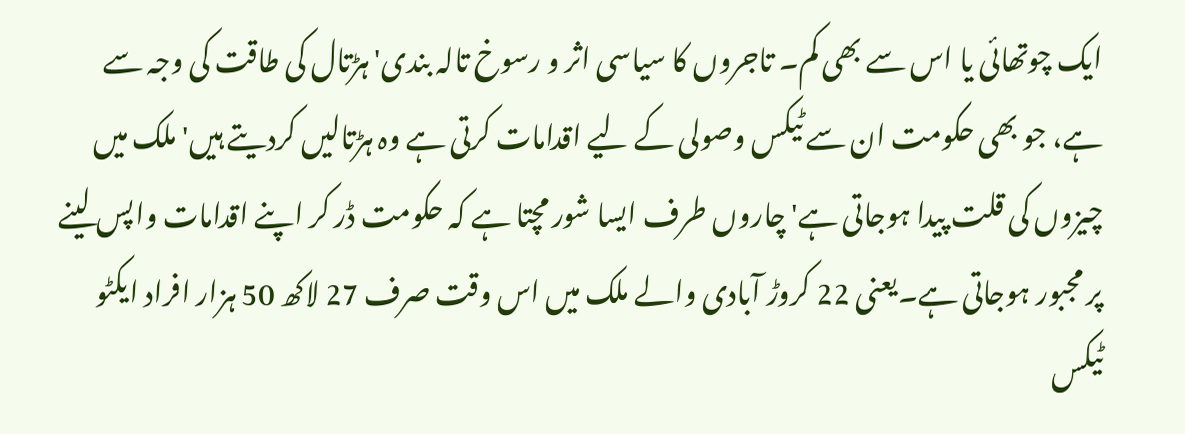ایک چوتھائی یا اس سے بھی کم۔ تاجروں کا سیاسی اثر و رسوخ تالہ بندی' ہڑتال کی طاقت کی وجہ سے ہے، جو بھی حکومت ان سے ٹیکس وصولی کے لیے اقدامات کرتی ہے وہ ہڑتالیں کردیتے ہیں' ملک میں چیزوں کی قلت پیدا ہوجاتی ہے' چاروں طرف ایسا شور مچتا ہے کہ حکومت ڈر کر اپنے اقدامات واپس لینے پر مجبور ہوجاتی ہے۔یعنی 22 کروڑ آبادی والے ملک میں اس وقت صرف 27 لاکھ 50 ہزار افراد ایکٹو ٹیکس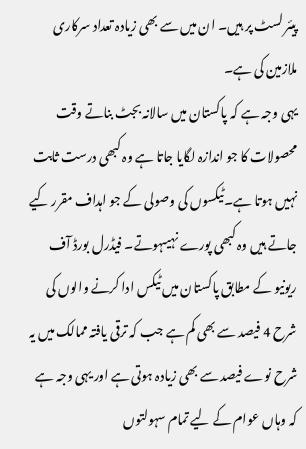پیئر لسٹ پر ہیں۔ ان میں سے بھی زیادہ تعداد سرکاری ملازمین کی ہے۔
یہی وجہ ہے کہ پاکستان میں سالانہ بجٹ بناتے وقت محصولات کا جو اندازہ لگایا جاتا ہے وہ کبھی درست ثابت نہیں ہوتا ہے۔ٹیکسوں کی وصولی کے جو اہداف مقرر کیے جاتے ہیں وہ کبھی پورے نہیںہوتے۔ فیڈرل بورڈ آف ریونیو کے مطابق پاکستان میں ٹیکس ادا کرنے والوں کی شرح 4 فیصد سے بھی کم ہے جب کہ ترقی یافتہ ممالک میں یہ شرح نوے فیصد سے بھی زیادہ ہوتی ہے اور یہی وجہ ہے کہ وہاں عوام کے لیے تمام سہولتوں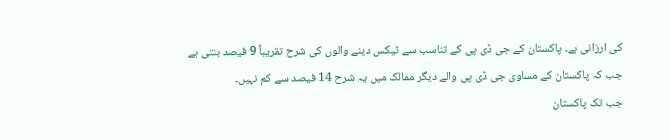کی ارزانی ہے۔ پاکستان کے جی ڈی پی کے تناسب سے ٹیکس دینے والوں کی شرح تقریباً 9 فیصد بنتی ہے جب کہ پاکستان کے مساوی جی ڈی پی والے دیگر ممالک میں یہ شرح 14 فیصد سے کم نہیں۔
جب تک پاکستان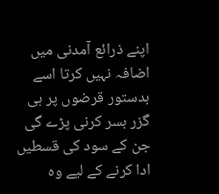اپنے ذرائع آمدنی میں اضافہ نہیں کرتا اسے بدستور قرضوں پر ہی گزر بسر کرنی پڑے گی جن کے سود کی قسطیں ادا کرنے کے لیے وہ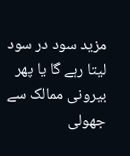مزید سود در سود لیتا رہے گا یا پھر بیرونی ممالک سے جھولی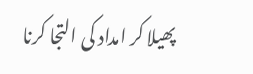پھیلا کر امداد کی التجا کرنا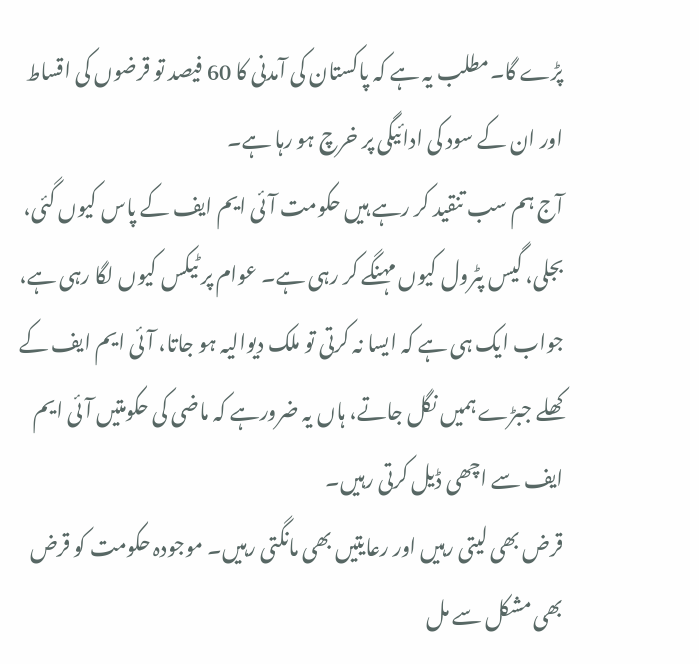پڑے گا۔مطلب یہ ہے کہ پاکستان کی آمدنی کا 60 فیصد تو قرضوں کی اقساط اور ان کے سود کی ادائیگی پر خرچ ہو رہا ہے۔
آج ہم سب تنقید کر رہے ہیں حکومت آئی ایم ایف کے پاس کیوں گئی، بجلی، گیس پٹرول کیوں مہنگے کر رہی ہے۔ عوام پر ٹیکس کیوں لگا رہی ہے، جواب ایک ہی ہے کہ ایسا نہ کرتی تو ملک دیوالیہ ہو جاتا، آئی ایم ایف کے کھلے جبڑے ہمیں نگل جاتے، ہاں یہ ضرورہے کہ ماضی کی حکومتیں آئی ایم ایف سے اچھی ڈیل کرتی رہیں۔
قرض بھی لیتی رہیں اور رعایتیں بھی مانگتی رہیں۔ موجودہ حکومت کو قرض بھی مشکل سے مل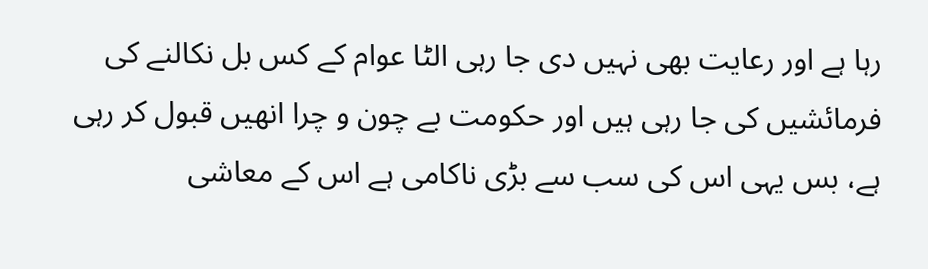رہا ہے اور رعایت بھی نہیں دی جا رہی الٹا عوام کے کس بل نکالنے کی فرمائشیں کی جا رہی ہیں اور حکومت بے چون و چرا انھیں قبول کر رہی ہے، بس یہی اس کی سب سے بڑی ناکامی ہے اس کے معاشی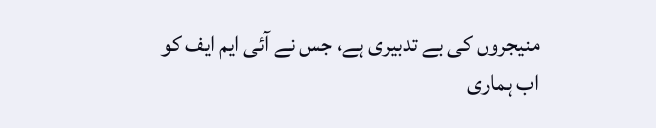منیجروں کی بے تدبیری ہے، جس نے آئی ایم ایف کو اب ہماری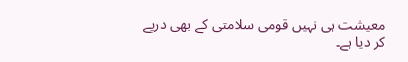معیشت ہی نہیں قومی سلامتی کے بھی درپے کر دیا ہے۔